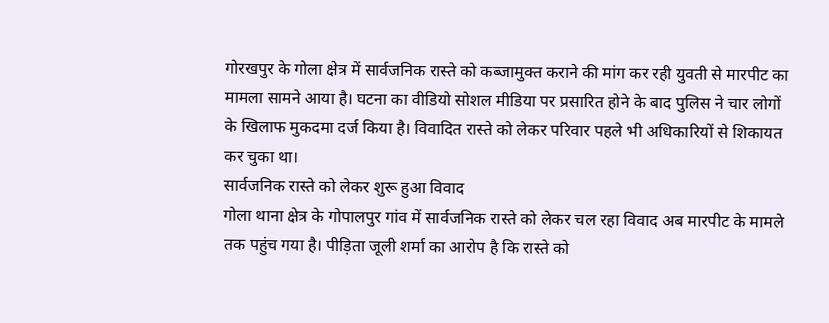गोरखपुर के गोला क्षेत्र में सार्वजनिक रास्ते को कब्जामुक्त कराने की मांग कर रही युवती से मारपीट का मामला सामने आया है। घटना का वीडियो सोशल मीडिया पर प्रसारित होने के बाद पुलिस ने चार लोगों के खिलाफ मुकदमा दर्ज किया है। विवादित रास्ते को लेकर परिवार पहले भी अधिकारियों से शिकायत कर चुका था।
सार्वजनिक रास्ते को लेकर शुरू हुआ विवाद
गोला थाना क्षेत्र के गोपालपुर गांव में सार्वजनिक रास्ते को लेकर चल रहा विवाद अब मारपीट के मामले तक पहुंच गया है। पीड़िता जूली शर्मा का आरोप है कि रास्ते को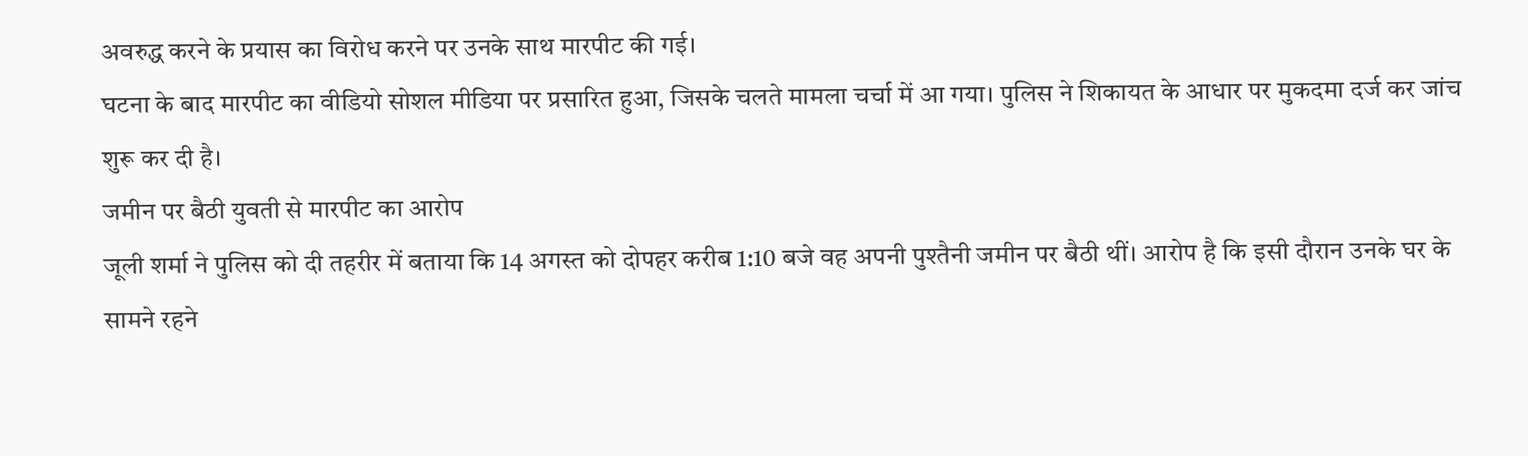अवरुद्ध करने के प्रयास का विरोध करने पर उनके साथ मारपीट की गई।
घटना के बाद मारपीट का वीडियो सोशल मीडिया पर प्रसारित हुआ, जिसके चलते मामला चर्चा में आ गया। पुलिस ने शिकायत के आधार पर मुकदमा दर्ज कर जांच शुरू कर दी है।
जमीन पर बैठी युवती से मारपीट का आरोप
जूली शर्मा ने पुलिस को दी तहरीर में बताया कि 14 अगस्त को दोपहर करीब 1:10 बजे वह अपनी पुश्तैनी जमीन पर बैठी थीं। आरोप है कि इसी दौरान उनके घर के सामने रहने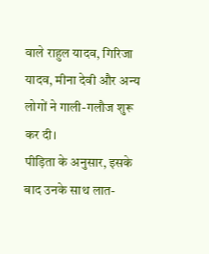वाले राहुल यादव, गिरिजा यादव, मीना देवी और अन्य लोगों ने गाली-गलौज शुरू कर दी।
पीड़िता के अनुसार, इसके बाद उनके साथ लात-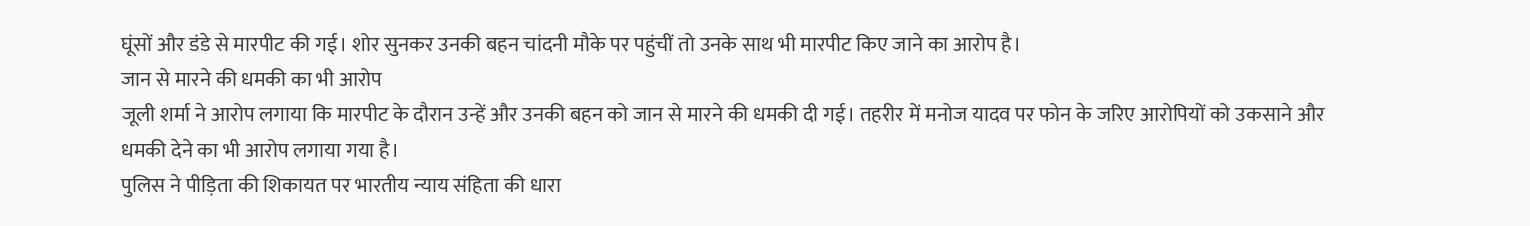घूंसों और डंडे से मारपीट की गई। शोर सुनकर उनकी बहन चांदनी मौके पर पहुंचीं तो उनके साथ भी मारपीट किए जाने का आरोप है।
जान से मारने की धमकी का भी आरोप
जूली शर्मा ने आरोप लगाया कि मारपीट के दौरान उन्हें और उनकी बहन को जान से मारने की धमकी दी गई। तहरीर में मनोज यादव पर फोन के जरिए आरोपियों को उकसाने और धमकी देने का भी आरोप लगाया गया है।
पुलिस ने पीड़िता की शिकायत पर भारतीय न्याय संहिता की धारा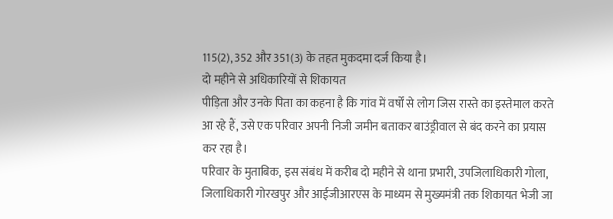115(2), 352 और 351(3) के तहत मुकदमा दर्ज किया है।
दो महीने से अधिकारियों से शिकायत
पीड़िता और उनके पिता का कहना है कि गांव में वर्षों से लोग जिस रास्ते का इस्तेमाल करते आ रहे हैं, उसे एक परिवार अपनी निजी जमीन बताकर बाउंड्रीवाल से बंद करने का प्रयास कर रहा है।
परिवार के मुताबिक, इस संबंध में करीब दो महीने से थाना प्रभारी, उपजिलाधिकारी गोला, जिलाधिकारी गोरखपुर और आईजीआरएस के माध्यम से मुख्यमंत्री तक शिकायत भेजी जा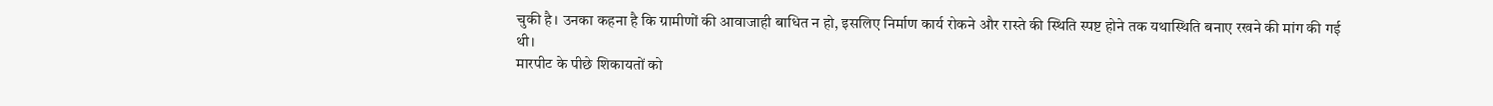चुकी है। उनका कहना है कि ग्रामीणों की आवाजाही बाधित न हो, इसलिए निर्माण कार्य रोकने और रास्ते की स्थिति स्पष्ट होने तक यथास्थिति बनाए रखने की मांग की गई थी।
मारपीट के पीछे शिकायतों को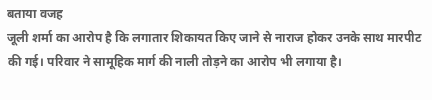बताया वजह
जूली शर्मा का आरोप है कि लगातार शिकायत किए जाने से नाराज होकर उनके साथ मारपीट की गई। परिवार ने सामूहिक मार्ग की नाली तोड़ने का आरोप भी लगाया है।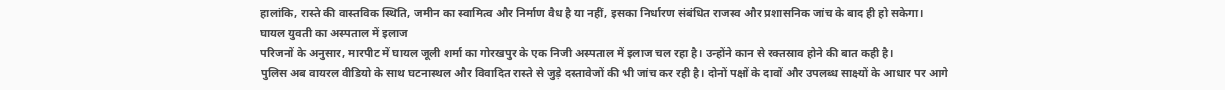हालांकि, रास्ते की वास्तविक स्थिति, जमीन का स्वामित्व और निर्माण वैध है या नहीं, इसका निर्धारण संबंधित राजस्व और प्रशासनिक जांच के बाद ही हो सकेगा।
घायल युवती का अस्पताल में इलाज
परिजनों के अनुसार, मारपीट में घायल जूली शर्मा का गोरखपुर के एक निजी अस्पताल में इलाज चल रहा है। उन्होंने कान से रक्तस्राव होने की बात कही है।
पुलिस अब वायरल वीडियो के साथ घटनास्थल और विवादित रास्ते से जुड़े दस्तावेजों की भी जांच कर रही है। दोनों पक्षों के दावों और उपलब्ध साक्ष्यों के आधार पर आगे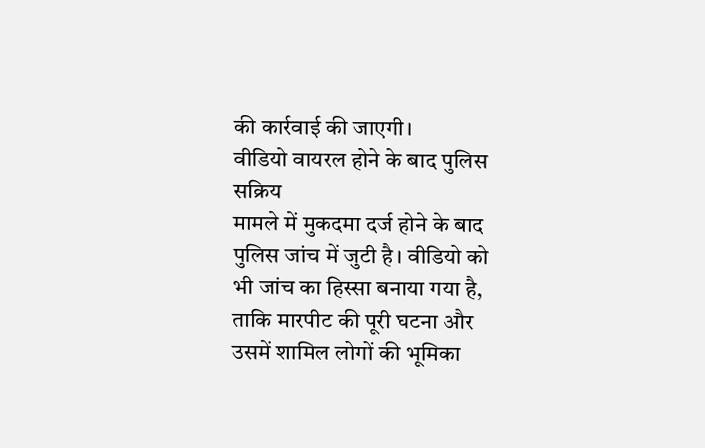की कार्रवाई की जाएगी।
वीडियो वायरल होने के बाद पुलिस सक्रिय
मामले में मुकदमा दर्ज होने के बाद पुलिस जांच में जुटी है। वीडियो को भी जांच का हिस्सा बनाया गया है, ताकि मारपीट की पूरी घटना और उसमें शामिल लोगों की भूमिका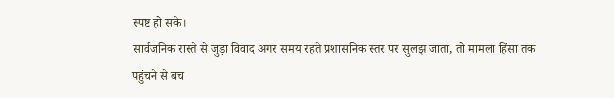स्पष्ट हो सके।
सार्वजनिक रास्ते से जुड़ा विवाद अगर समय रहते प्रशासनिक स्तर पर सुलझ जाता, तो मामला हिंसा तक पहुंचने से बच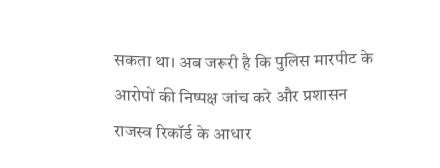सकता था। अब जरूरी है कि पुलिस मारपीट के आरोपों की निष्पक्ष जांच करे और प्रशासन राजस्व रिकॉर्ड के आधार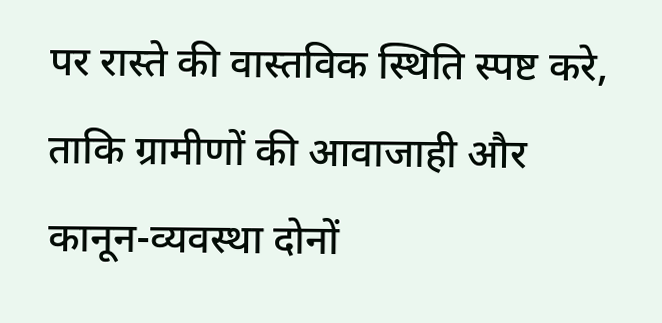पर रास्ते की वास्तविक स्थिति स्पष्ट करे, ताकि ग्रामीणों की आवाजाही और कानून-व्यवस्था दोनों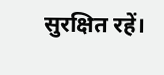सुरक्षित रहें।